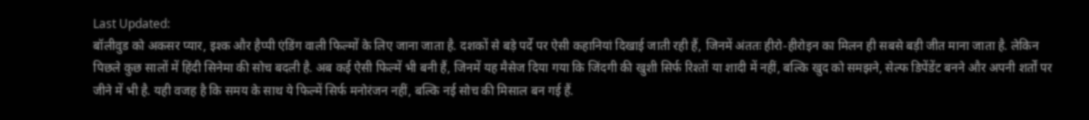Last Updated:
बॉलीवुड को अकसर प्यार, इश्क और हैप्पी एंडिंग वाली फिल्मों के लिए जाना जाता है. दशकों से बड़े पर्दे पर ऐसी कहानियां दिखाई जाती रही हैं, जिनमें अंततः हीरो-हीरोइन का मिलन ही सबसे बड़ी जीत माना जाता है. लेकिन पिछले कुछ सालों में हिंदी सिनेमा की सोच बदली है. अब कई ऐसी फिल्में भी बनी हैं, जिनमें यह मैसेज दिया गया कि जिंदगी की खुशी सिर्फ रिश्तों या शादी में नहीं, बल्कि खुद को समझने, सेल्फ डिपेंडेंट बनने और अपनी शर्तों पर जीने में भी है. यही वजह है कि समय के साथ ये फिल्में सिर्फ मनोरंजन नहीं, बल्कि नई सोच की मिसाल बन गई हैं.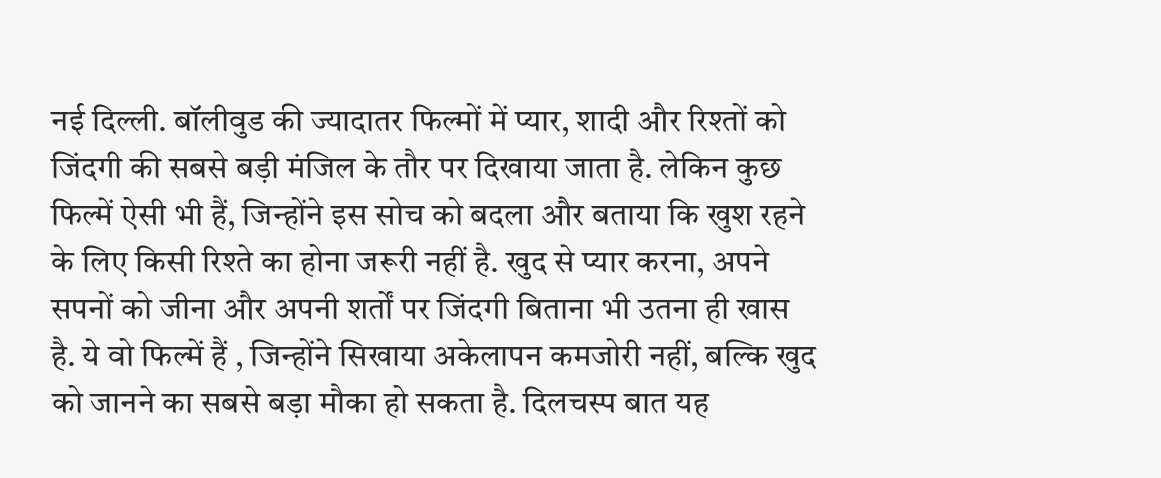नई दिल्ली. बॉलीवुड की ज्यादातर फिल्मों में प्यार, शादी और रिश्तों को जिंदगी की सबसे बड़ी मंजिल के तौर पर दिखाया जाता है. लेकिन कुछ फिल्में ऐसी भी हैं, जिन्होंने इस सोच को बदला और बताया कि खुश रहने के लिए किसी रिश्ते का होना जरूरी नहीं है. खुद से प्यार करना, अपने सपनों को जीना और अपनी शर्तों पर जिंदगी बिताना भी उतना ही खास है. ये वो फिल्में हैं , जिन्होंने सिखाया अकेलापन कमजोरी नहीं, बल्कि खुद को जानने का सबसे बड़ा मौका हो सकता है. दिलचस्प बात यह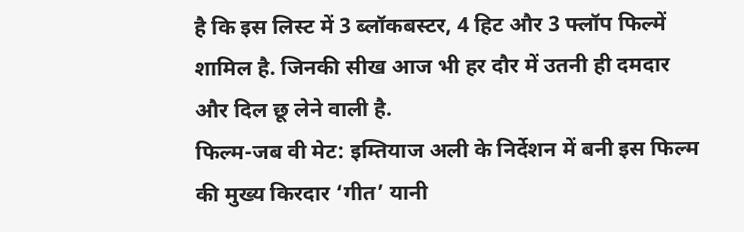है कि इस लिस्ट में 3 ब्लॉकबस्टर, 4 हिट और 3 फ्लॉप फिल्में शामिल है. जिनकी सीख आज भी हर दौर में उतनी ही दमदार और दिल छू लेने वाली है.
फिल्म-जब वी मेट: इम्तियाज अली के निर्देशन में बनी इस फिल्म की मुख्य किरदार ‘गीत’ यानी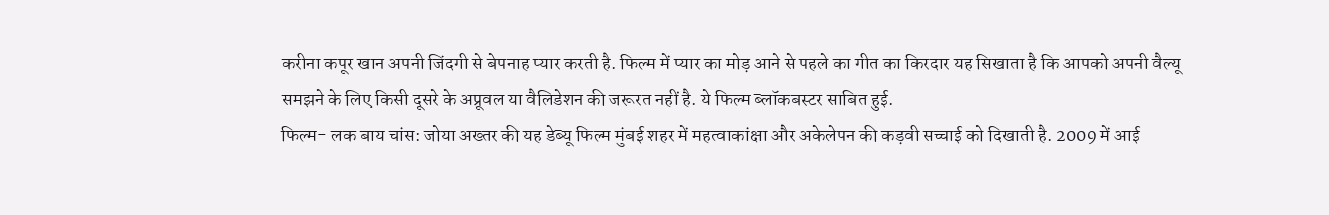करीना कपूर खान अपनी जिंदगी से बेपनाह प्यार करती है. फिल्म में प्यार का मोड़ आने से पहले का गीत का किरदार यह सिखाता है कि आपको अपनी वैल्यू समझने के लिए किसी दूसरे के अप्रूवल या वैलिडेशन की जरूरत नहीं है. ये फिल्म ब्लॉकबस्टर साबित हुई.
फिल्म- लक बाय चांस: जोया अख्तर की यह डेब्यू फिल्म मुंबई शहर में महत्वाकांक्षा और अकेलेपन की कड़वी सच्चाई को दिखाती है. 2009 में आई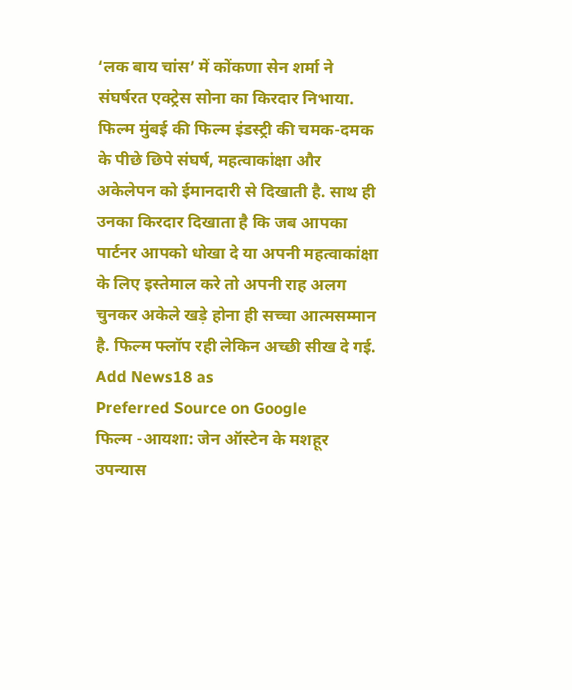‘लक बाय चांस’ में कोंकणा सेन शर्मा ने संघर्षरत एक्ट्रेस सोना का किरदार निभाया. फिल्म मुंबई की फिल्म इंडस्ट्री की चमक-दमक के पीछे छिपे संघर्ष, महत्वाकांक्षा और अकेलेपन को ईमानदारी से दिखाती है. साथ ही उनका किरदार दिखाता है कि जब आपका पार्टनर आपको धोखा दे या अपनी महत्वाकांक्षा के लिए इस्तेमाल करे तो अपनी राह अलग चुनकर अकेले खड़े होना ही सच्चा आत्मसम्मान है. फिल्म फ्लॉप रही लेकिन अच्छी सीख दे गई.
Add News18 as
Preferred Source on Google
फिल्म -आयशा: जेन ऑस्टेन के मशहूर उपन्यास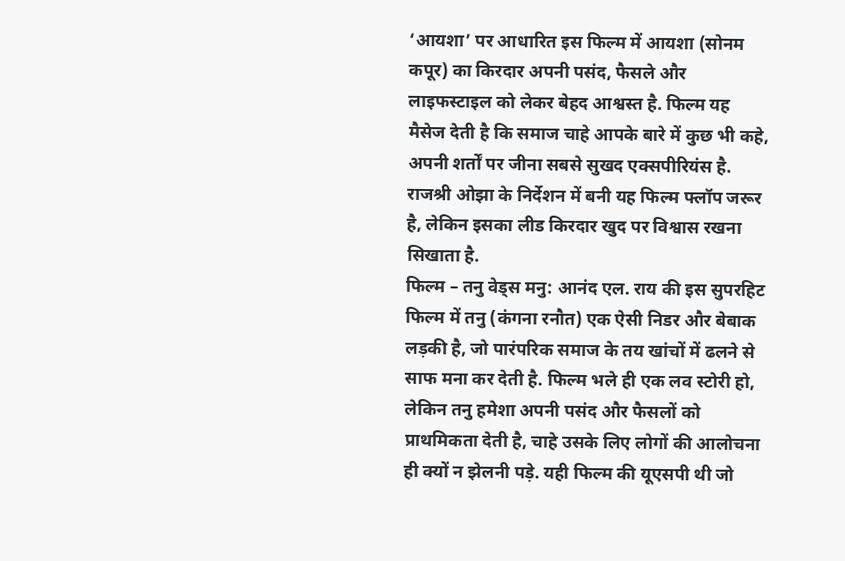‘आयशा’ पर आधारित इस फिल्म में आयशा (सोनम कपूर) का किरदार अपनी पसंद, फैसले और लाइफस्टाइल को लेकर बेहद आश्वस्त है. फिल्म यह मैसेज देती है कि समाज चाहे आपके बारे में कुछ भी कहे, अपनी शर्तों पर जीना सबसे सुखद एक्सपीरियंस है. राजश्री ओझा के निर्देशन में बनी यह फिल्म फ्लॉप जरूर है, लेकिन इसका लीड किरदार खुद पर विश्वास रखना सिखाता है.
फिल्म – तनु वेड्स मनु: आनंद एल. राय की इस सुपरहिट फिल्म में तनु (कंगना रनौत) एक ऐसी निडर और बेबाक लड़की है, जो पारंपरिक समाज के तय खांचों में ढलने से साफ मना कर देती है. फिल्म भले ही एक लव स्टोरी हो, लेकिन तनु हमेशा अपनी पसंद और फैसलों को प्राथमिकता देती है, चाहे उसके लिए लोगों की आलोचना ही क्यों न झेलनी पड़े. यही फिल्म की यूएसपी थी जो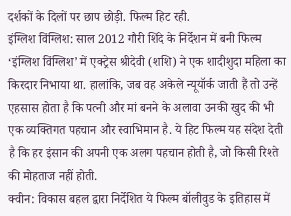दर्शकों के दिलों पर छाप छोड़ी. फिल्म हिट रही.
इंग्लिश विंग्लिश: साल 2012 गौरी शिंदे के निर्देशन में बनी फिल्म ‘इंग्लिश विंग्लिश’ में एक्ट्रेस श्रीदेवी (शशि) ने एक शादीशुदा महिला का किरदार निभाया था. हालांकि, जब वह अकेले न्यूयॉर्क जाती हैं तो उन्हें एहसास होता है कि पत्नी और मां बनने के अलावा उनकी खुद की भी एक व्यक्तिगत पहचान और स्वाभिमान है. ये हिट फिल्म यह संदेश देती है कि हर इंसान की अपनी एक अलग पहचान होती है, जो किसी रिश्ते की मोहताज नहीं होती.
क्वीन: विकास बहल द्वारा निर्देशित ये फिल्म बॉलीवुड के इतिहास में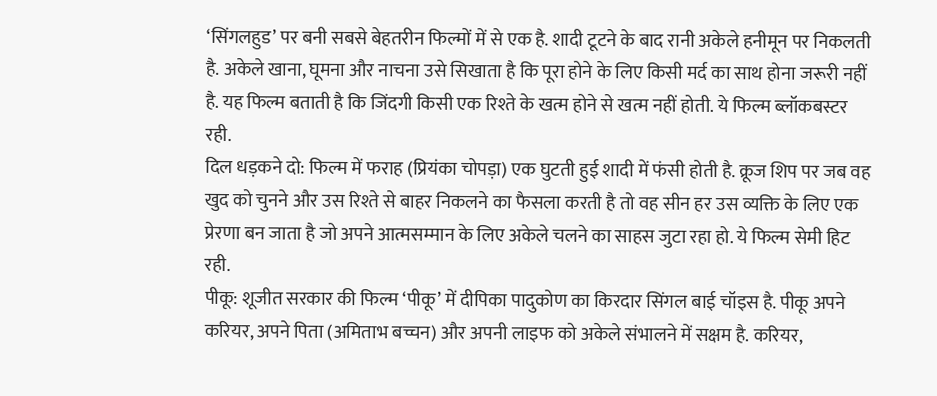‘सिंगलहुड’ पर बनी सबसे बेहतरीन फिल्मों में से एक है. शादी टूटने के बाद रानी अकेले हनीमून पर निकलती है. अकेले खाना, घूमना और नाचना उसे सिखाता है कि पूरा होने के लिए किसी मर्द का साथ होना जरूरी नहीं है. यह फिल्म बताती है कि जिंदगी किसी एक रिश्ते के खत्म होने से खत्म नहीं होती. ये फिल्म ब्लॉकबस्टर रही.
दिल धड़कने दो: फिल्म में फराह (प्रियंका चोपड़ा) एक घुटती हुई शादी में फंसी होती है. क्रूज शिप पर जब वह खुद को चुनने और उस रिश्ते से बाहर निकलने का फैसला करती है तो वह सीन हर उस व्यक्ति के लिए एक प्रेरणा बन जाता है जो अपने आत्मसम्मान के लिए अकेले चलने का साहस जुटा रहा हो. ये फिल्म सेमी हिट रही.
पीकू: शूजीत सरकार की फिल्म ‘पीकू’ में दीपिका पादुकोण का किरदार सिंगल बाई चॉइस है. पीकू अपने करियर, अपने पिता (अमिताभ बच्चन) और अपनी लाइफ को अकेले संभालने में सक्षम है. करियर,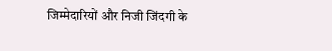जिम्मेदारियों और निजी जिंदगी के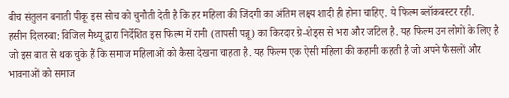बीच संतुलन बनाती पीकू इस सोच को चुनौती देती है कि हर महिला की जिंदगी का अंतिम लक्ष्य शादी ही होना चाहिए. ये फिल्म ब्लॉकबस्टर रही.
हसीन दिलरुबा: विजिल मैथ्यू द्वारा निर्देशित इस फिल्म में रानी (तापसी पन्नू) का किरदार ग्रे-शेड्स से भरा और जटिल है. यह फिल्म उन लोगों के लिए है जो इस बात से थक चुके हैं कि समाज महिलाओं को कैसा देखना चाहता है. यह फिल्म एक ऐसी महिला की कहानी कहती है जो अपने फैसलों और भावनाओं को समाज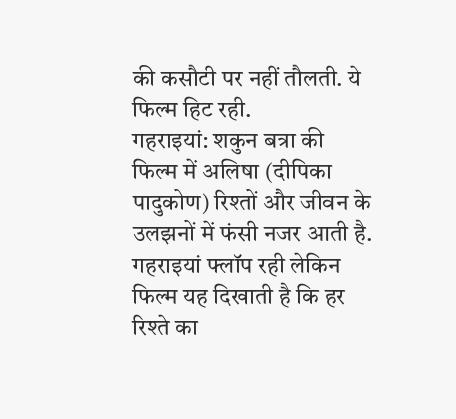की कसौटी पर नहीं तौलती. ये फिल्म हिट रही.
गहराइयां: शकुन बत्रा की फिल्म में अलिषा (दीपिका पादुकोण) रिश्तों और जीवन के उलझनों में फंसी नजर आती है. गहराइयां फ्लॉप रही लेकिन फिल्म यह दिखाती है कि हर रिश्ते का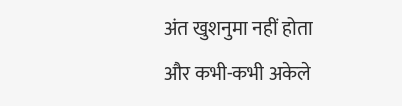अंत खुशनुमा नहीं होता और कभी-कभी अकेले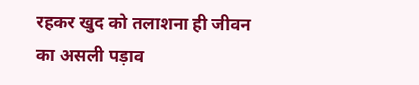रहकर खुद को तलाशना ही जीवन का असली पड़ाव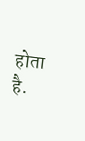होता है.